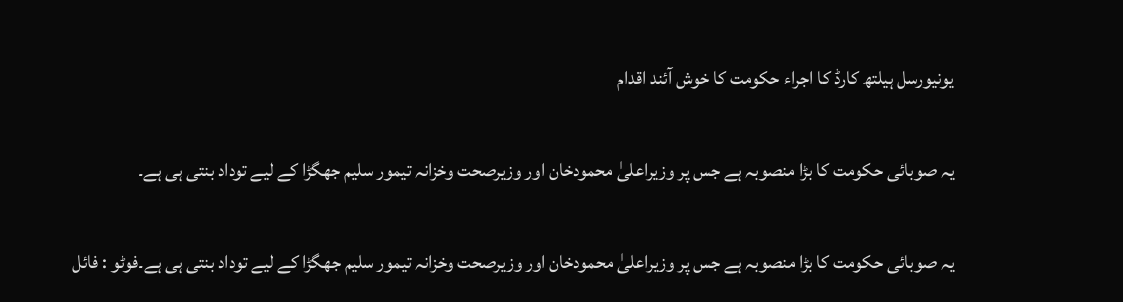یونیورسل ہیلتھ کارڈ کا اجراء حکومت کا خوش آئند اقدام

یہ صوبائی حکومت کا بڑا منصوبہ ہے جس پر وزیراعلیٰ محمودخان اور وزیرصحت وخزانہ تیمور سلیم جھگڑا کے لیے توداد بنتی ہی ہے۔

یہ صوبائی حکومت کا بڑا منصوبہ ہے جس پر وزیراعلیٰ محمودخان اور وزیرصحت وخزانہ تیمور سلیم جھگڑا کے لیے توداد بنتی ہی ہے۔فوٹو : فائل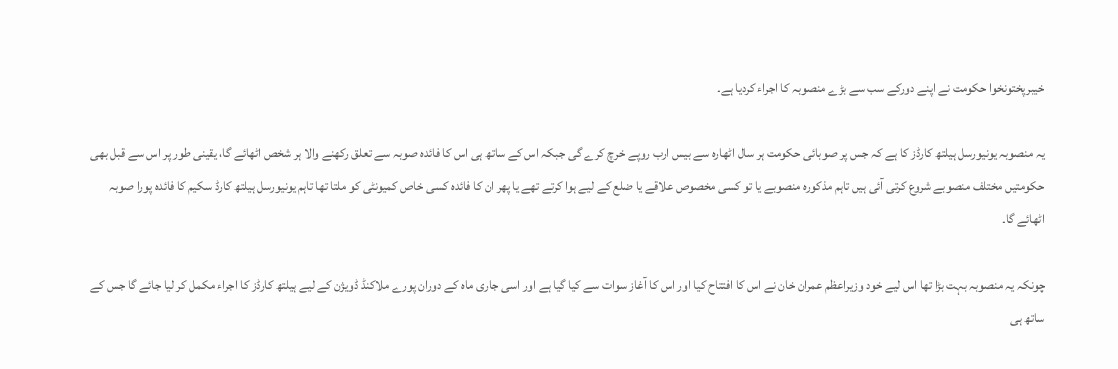خیبرپختونخوا حکومت نے اپنے دورکے سب سے بڑے منصوبہ کا اجراء کردیا ہے۔

یہ منصوبہ یونیورسل ہیلتھ کارڈز کا ہے کہ جس پر صوبائی حکومت ہر سال اٹھارہ سے بیس ارب روپے خرچ کرے گی جبکہ اس کے ساتھ ہی اس کا فائدہ صوبہ سے تعلق رکھنے والا ہر شخص اٹھائے گا، یقینی طور پر اس سے قبل بھی حکومتیں مختلف منصوبے شروع کرتی آئی ہیں تاہم مذکورہ منصوبے یا تو کسی مخصوص علاقے یا ضلع کے لیے ہوا کرتے تھے یا پھر ان کا فائدہ کسی خاص کمیونٹی کو ملتا تھا تاہم یونیورسل ہیلتھ کارڈ سکیم کا فائدہ پورا صوبہ اٹھائے گا۔

چونکہ یہ منصوبہ بہت بڑا تھا اس لیے خود وزیراعظم عمران خان نے اس کا افتتاح کیا اور اس کا آغاز سوات سے کیا گیا ہے اور اسی جاری ماہ کے دوران پورے ملاکنڈ ڈویژن کے لیے ہیلتھ کارڈز کا اجراء مکمل کر لیا جائے گا جس کے ساتھ ہی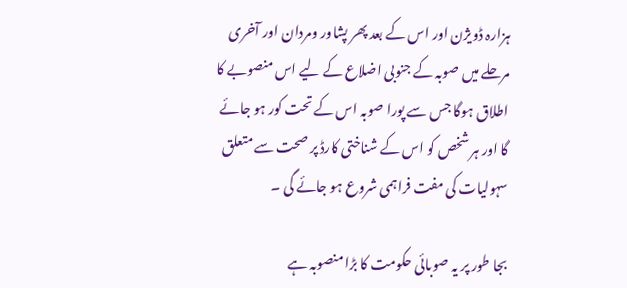ہزارہ ڈویژن اور اس کے بعد پھر پشاور ومردان اور آخری مرحلے میں صوبہ کے جنوبی اضلاع کے لیے اس منصوبے کا اطلاق ہوگا جس سے پورا صوبہ اس کے تحت کور ہو جائے گا اور ہر شخص کو اس کے شناختی کارڈ پر صحت سے متعلق سہولیات کی مفت فراہمی شروع ہو جائے گی ۔

بجا طور پر یہ صوبائی حکومت کا بڑا منصوبہ ہے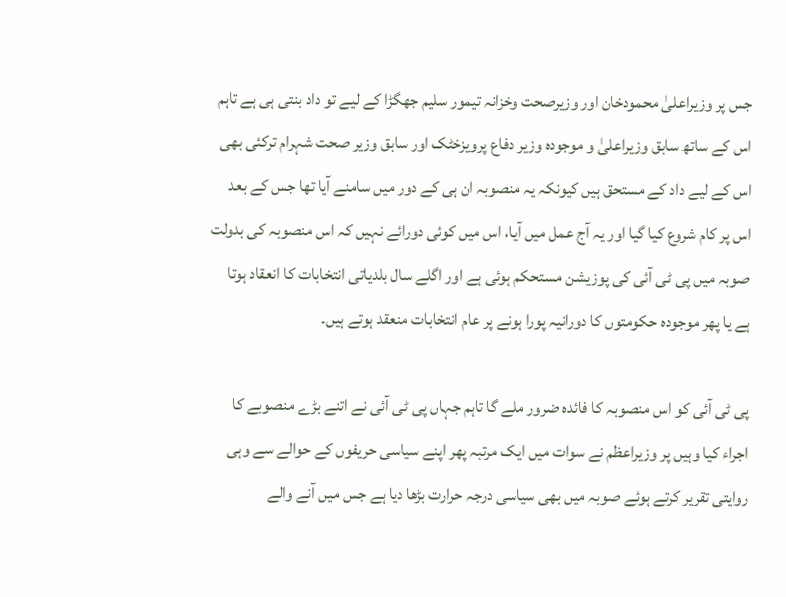جس پر وزیراعلیٰ محمودخان اور وزیرصحت وخزانہ تیمور سلیم جھگڑا کے لیے تو داد بنتی ہی ہے تاہم اس کے ساتھ سابق وزیراعلیٰ و موجودہ وزیر دفاع پرویزخٹک اور سابق وزیر صحت شہرام ترکئی بھی اس کے لیے داد کے مستحق ہیں کیونکہ یہ منصوبہ ان ہی کے دور میں سامنے آیا تھا جس کے بعد اس پر کام شروع کیا گیا اور یہ آج عمل میں آیا، اس میں کوئی دورائے نہیں کہ اس منصوبہ کی بدولت صوبہ میں پی ٹی آئی کی پوزیشن مستحکم ہوئی ہے اور اگلے سال بلدیاتی انتخابات کا انعقاد ہوتا ہے یا پھر موجودہ حکومتوں کا دورانیہ پورا ہونے پر عام انتخابات منعقد ہوتے ہیں۔

پی ٹی آئی کو اس منصوبہ کا فائدہ ضرور ملے گا تاہم جہاں پی ٹی آئی نے اتنے بڑے منصوبے کا اجراء کیا وہیں پر وزیراعظم نے سوات میں ایک مرتبہ پھر اپنے سیاسی حریفوں کے حوالے سے وہی روایتی تقریر کرتے ہوئے صوبہ میں بھی سیاسی درجہ حرارت بڑھا دیا ہے جس میں آنے والے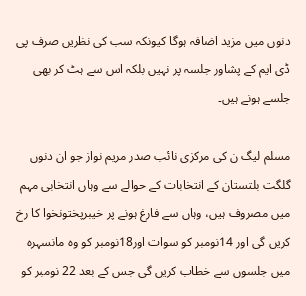دنوں میں مزید اضافہ ہوگا کیونکہ سب کی نظریں صرف پی ڈی ایم کے پشاور جلسہ پر نہیں بلکہ اس سے ہٹ کر بھی جلسے ہونے ہیں۔

مسلم لیگ ن کی مرکزی نائب صدر مریم نواز جو ان دنوں گلگت بلتستان کے انتخابات کے حوالے سے وہاں انتخابی مہم میں مصروف ہیں، وہاں سے فارغ ہونے پر خیبرپختونخوا کا رخ کریں گی اور 14نومبر کو سوات اور18نومبر کو وہ مانسہرہ میں جلسوں سے خطاب کریں گی جس کے بعد 22 نومبر کو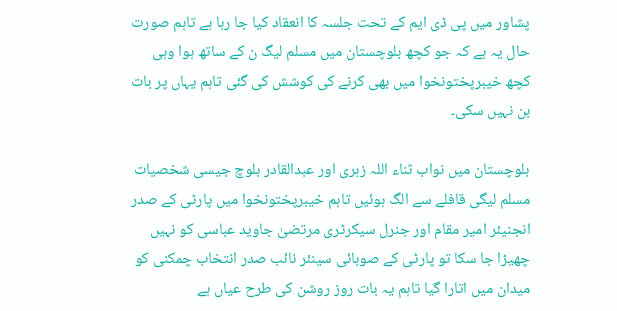پشاور میں پی ڈی ایم کے تحت جلسہ کا انعقاد کیا جا رہا ہے تاہم صورت حال یہ ہے کہ جو کچھ بلوچستان میں مسلم لیگ ن کے ساتھ ہوا وہی کچھ خیبرپختونخوا میں بھی کرنے کی کوشش کی گئی تاہم یہاں پر بات بن نہیں سکی۔

بلوچستان میں نواب ثناء اللہ زہری اور عبدالقادر بلوچ جیسی شخصیات مسلم لیگی قافلے سے الگ ہوئیں تاہم خیبرپختونخوا میں پارٹی کے صدر انجنیئر امیر مقام اور جنرل سیکرٹری مرتضیٰ جاوید عباسی کو نہیں چھیڑا جا سکا تو پارٹی کے صوبائی سینئر نائب صدر انتخاب چمکنی کو میدان میں اتارا گیا تاہم یہ بات روز روشن کی طرح عیاں ہے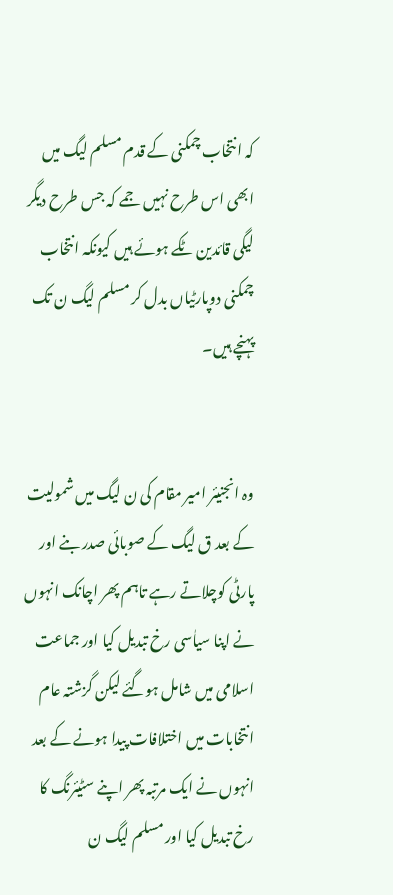کہ انتخاب چمکنی کے قدم مسلم لیگ میں ابھی اس طرح نہیں جمے کہ جس طرح دیگر لیگی قائدین ٹکے ہوئے ہیں کیونکہ انتخاب چمکنی دوپارٹیاں بدل کر مسلم لیگ ن تک پہنچے ہیں۔


وہ انجنیئر امیر مقام کی ن لیگ میں شمولیت کے بعد ق لیگ کے صوبائی صدر بنے اور پارٹی کوچلاتے رہے تاہم پھر اچانک انہوں نے اپنا سیاٰسی رخ تبدیل کیا اور جماعت اسلامی میں شامل ہوگئے لیکن گزشتہ عام انتخابات میں اختلافات پیدا ہونے کے بعد انہوں نے ایک مرتبہ پھر اپنے سٹیئرنگ کا رخ تبدیل کیا اور مسلم لیگ ن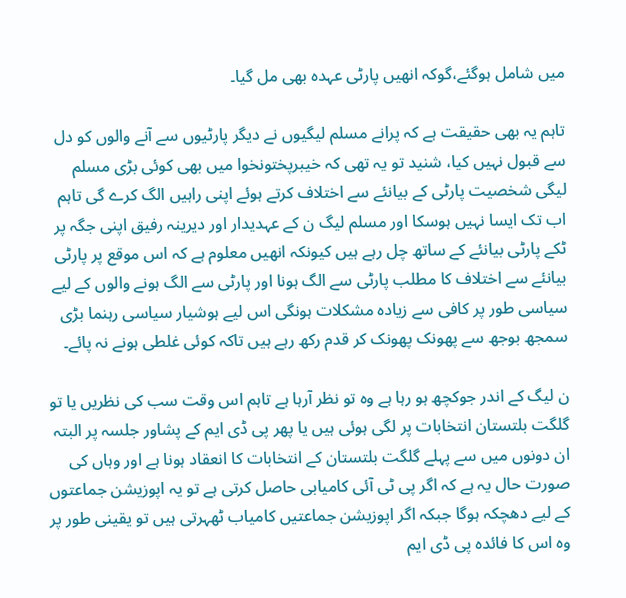میں شامل ہوگئے،گوکہ انھیں پارٹی عہدہ بھی مل گیا۔

تاہم یہ بھی حقیقت ہے کہ پرانے مسلم لیگیوں نے دیگر پارٹیوں سے آنے والوں کو دل سے قبول نہیں کیا، شنید تو یہ تھی کہ خیبرپختونخوا میں بھی کوئی بڑی مسلم لیگی شخصیت پارٹی کے بیانئے سے اختلاف کرتے ہوئے اپنی راہیں الگ کرے گی تاہم اب تک ایسا نہیں ہوسکا اور مسلم لیگ ن کے عہدیدار اور دیرینہ رفیق اپنی جگہ پر ٹکے پارٹی بیانئے کے ساتھ چل رہے ہیں کیونکہ انھیں معلوم ہے کہ اس موقع پر پارٹی بیانئے سے اختلاف کا مطلب پارٹی سے الگ ہونا اور پارٹی سے الگ ہونے والوں کے لیے سیاسی طور پر کافی سے زیادہ مشکلات ہونگی اس لیے ہوشیار سیاسی رہنما بڑی سمجھ بوجھ سے پھونک پھونک کر قدم رکھ رہے ہیں تاکہ کوئی غلطی ہونے نہ پائے۔

ن لیگ کے اندر جوکچھ ہو رہا ہے وہ تو نظر آرہا ہے تاہم اس وقت سب کی نظریں یا تو گلگت بلتستان انتخابات پر لگی ہوئی ہیں یا پھر پی ڈی ایم کے پشاور جلسہ پر البتہ ان دونوں میں سے پہلے گلگت بلتستان کے انتخابات کا انعقاد ہونا ہے اور وہاں کی صورت حال یہ ہے کہ اگر پی ٹی آئی کامیابی حاصل کرتی ہے تو یہ اپوزیشن جماعتوں کے لیے دھچکہ ہوگا جبکہ اگر اپوزیشن جماعتیں کامیاب ٹھہرتی ہیں تو یقینی طور پر وہ اس کا فائدہ پی ڈی ایم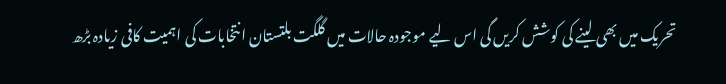تحریک میں بھی لینے کی کوشش کریں گی اس لیے موجودہ حالات میں گلگت بلتستان انتخابات کی اہمیت کافی زیادہ بڑھ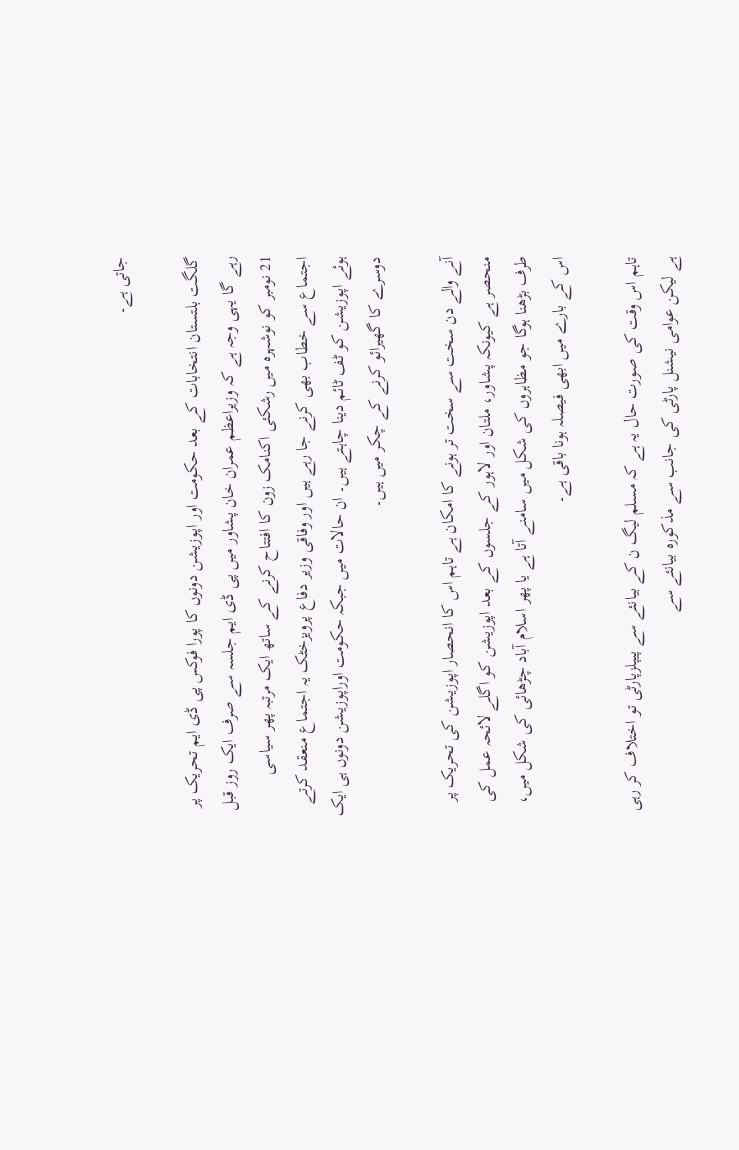جاتی ہے۔

گلگت بلتستان انتخابات کے بعد حکومت اور اپوزیشن دونوں کا پورا فوکس پی ڈی ایم تحریک پر رہے گا یہی وجہ ہے کہ وزیراعظم عمران خان پشاور میں پی ڈی ایم جلسہ سے صرف ایک روز قبل 21 نومبر کو نوشہرہ میں رشکئی اکنامک زون کا افتتاح کرنے کے ساتھ ایک مرتبہ پھر سیاسی اجتماع سے خطاب بھی کرنے جا رہے ہیں اور وفاقی وزیر دفاع پرویزخٹک یہ اجتماع منعقد کرتے ہوئے اپوزیشن کو ٹف ٹائم دینا چاہتے ہیں۔ ان حالات میں جبکہ حکومت اوراپوزیشن دونوں ہی ایک دوسرے کا گھیرائو کرنے کے چکر میں ہیں۔

آنے والے دن سخت سے سخت تر ہونے کا امکان ہے تاہم اس کا انحصار اپوزیشن کی تحریک پر منحصر ہے کیونکہ پشاور، ملتان اور لاہور کے جلسوں کے بعد اپوزیشن کو اگلے لائحہ عمل کی طرف بڑھنا ہوگا جو مظاہروں کی شکل میں سامنے آتا ہے یا پھر اسلام آباد چڑھائی کی شکل میں، اس کے بارے میں ابھی فیصلہ ہونا باقی ہے۔

تاہم اس وقت کی صورت حال یہ ہے کہ مسلم لیگ ن کے بیانئے سے پیپلزپارٹی تو اختلاف کر رہی ہے لیکن عوامی نیشنل پارٹی کی جانب سے مذکورہ بیانئے سے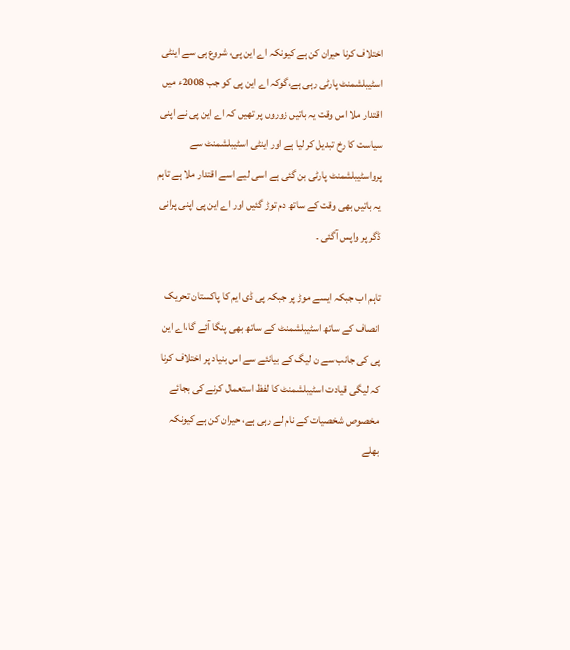اختلاف کرنا حیران کن ہے کیونکہ اے این پی، شروع ہی سے اینٹی اسٹیبلشمنٹ پارٹی رہی ہے،گوکہ اے این پی کو جب 2008ء میں اقتدار ملا اس وقت یہ باتیں زوروں پر تھیں کہ اے این پی نے اپنی سیاست کا رخ تبدیل کر لیا ہے اور اینٹی اسٹیبلشمنٹ سے پرواسٹیبلشمنٹ پارٹی بن گئی ہے اسی لیے اسے اقتدار ملا ہے تاہم یہ باتیں بھی وقت کے ساتھ دم توڑ گئیں اور اے این پی اپنی پرانی ڈگر پر واپس آگئی ۔

تاہم اب جبکہ ایسے موڑ پر جبکہ پی ڈی ایم کا پاکستان تحریک انصاف کے ساتھ اسٹیبلشمنٹ کے ساتھ بھی پنگا آئے گا،اے این پی کی جانب سے ن لیگ کے بیانئے سے اس بنیاد پر اختلاف کرنا کہ لیگی قیادت اسٹیبلشمنٹ کا لفظ استعمال کرنے کی بجائے مخصوص شخصیات کے نام لے رہی ہے، حیران کن ہے کیونکہ بھلے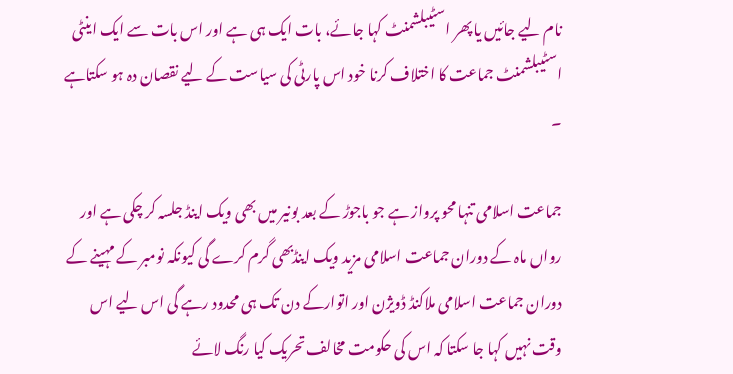نام لیے جائیں یا پھر اسٹیبلشمنٹ کہا جائے، بات ایک ہی ہے اور اس بات سے ایک اینٹی اسٹیبلشمنٹ جماعت کا اختلاف کرنا خود اس پارٹی کی سیاست کے لیے نقصان دہ ہو سکتاہے ۔

جماعت اسلامی تنہا محو پرواز ہے جو باجوڑ کے بعد بونیر میں بھی ویک اینڈ جلسہ کر چکی ہے اور رواں ماہ کے دوران جماعت اسلامی مزید ویک اینڈبھی گرم کرے گی کیونکہ نومبر کے مہینے کے دوران جماعت اسلامی ملاکنڈ ڈویژن اور اتوارکے دن تک ہی محدود رہے گی اس لیے اس وقت نہیں کہا جا سکتا کہ اس کی حکومت مخالف تحریک کیا رنگ لائے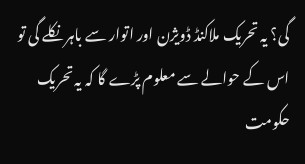گی؟ یہ تحریک ملاکنڈ ڈویژن اور اتوار سے باہر نکلے گی تو اس کے حوالے سے معلوم پڑے گا کہ یہ تحریک حکومت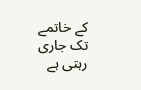کے خاتمے تک جاری رہتی ہے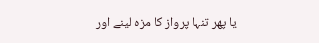یا پھر تنہا پرواز کا مزہ لینے اور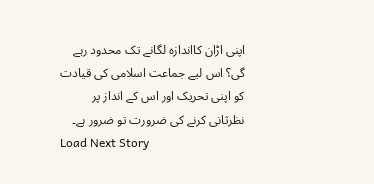اپنی اڑان کااندازہ لگانے تک محدود رہے گی؟ اس لیے جماعت اسلامی کی قیادت کو اپنی تحریک اور اس کے انداز پر نظرثانی کرنے کی ضرورت تو ضرور ہے۔
Load Next Story